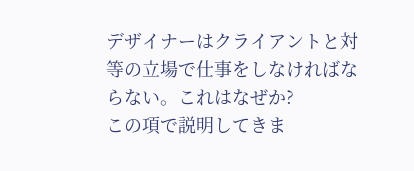デザイナーはクライアントと対等の立場で仕事をしなければならない。これはなぜか?
この項で説明してきま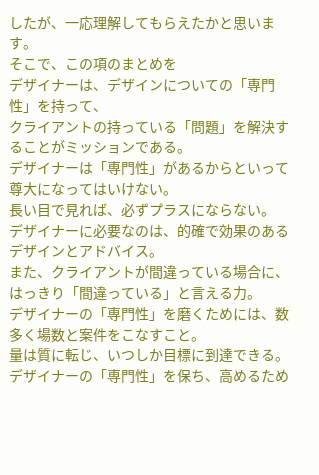したが、一応理解してもらえたかと思います。
そこで、この項のまとめを
デザイナーは、デザインについての「専門性」を持って、
クライアントの持っている「問題」を解決することがミッションである。
デザイナーは「専門性」があるからといって尊大になってはいけない。
長い目で見れば、必ずプラスにならない。
デザイナーに必要なのは、的確で効果のあるデザインとアドバイス。
また、クライアントが間違っている場合に、はっきり「間違っている」と言える力。
デザイナーの「専門性」を磨くためには、数多く場数と案件をこなすこと。
量は質に転じ、いつしか目標に到達できる。
デザイナーの「専門性」を保ち、高めるため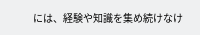には、経験や知識を集め続けなけ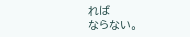れば
ならない。